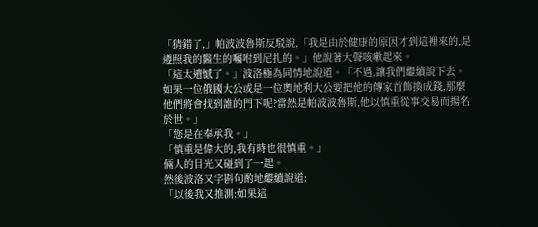「猜錯了,」帕波波魯斯反駁說,「我是由於健康的原因才到這裡來的,是遵照我的醫生的囑咐到尼扎的。」他說著大聲咳嗽起來。
「這太遺憾了。」波洛極為同情地說道。「不過,讓我們繼續說下去。如果一位俄國大公或是一位奧地利大公要把他的傳家首飾換成錢,那麼他們將會找到誰的門下呢?當然是帕波波魯斯,他以慎重從事交易而揚名於世。」
「您是在奉承我。」
「慎重是偉大的,我有時也很慎重。」
倆人的目光又碰到了一起。
然後波洛又字斟句酌地繼續說道:
「以後我又推測:如果這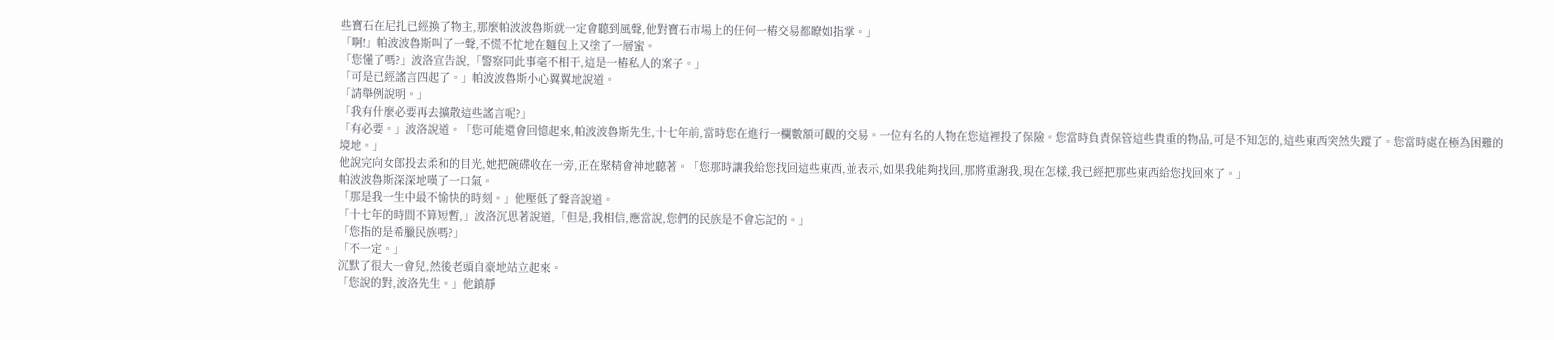些寶石在尼扎已經換了物主,那麼帕波波魯斯就一定會聽到風聲,他對寶石市場上的任何一樁交易都瞭如指掌。」
「啊!」帕波波魯斯叫了一聲,不慌不忙地在麵包上又塗了一層蜜。
「您懂了嗎?」波洛宣告說,「警察同此事毫不相干,這是一樁私人的案子。」
「可是已經謠言四起了。」帕波波魯斯小心翼翼地說道。
「請舉例說明。」
「我有什麼必要再去擴散這些謠言呢?」
「有必要。」波洛說道。「您可能還會回憶起來,帕波波魯斯先生,十七年前,當時您在進行一欄數額可觀的交易。一位有名的人物在您這裡投了保險。您當時負責保管這些貴重的物品,可是不知怎的,這些東西突然失蹤了。您當時處在極為困難的境地。」
他說完向女郎投去柔和的目光,她把碗碟收在一旁,正在聚精會神地聽著。「您那時讓我給您找回這些東西,並表示,如果我能夠找回,那將重謝我,現在怎樣,我已經把那些東西給您找回來了。」
帕波波魯斯深深地嘆了一口氣。
「那是我一生中最不愉快的時刻。」他壓低了聲音說道。
「十七年的時間不算短暫,」波洛沉思著說道,「但是,我相信,應當說,您們的民族是不會忘記的。」
「您指的是希臘民族嗎?」
「不一定。」
沉默了很大一會兒,然後老頭自豪地站立起來。
「您說的對,波洛先生。」他鎮靜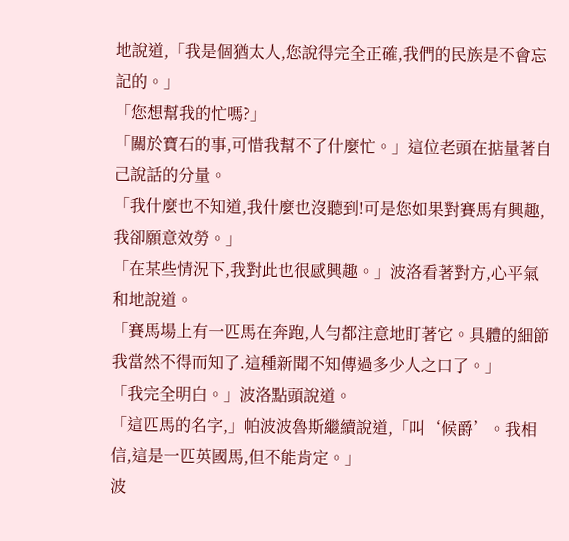地說道,「我是個猶太人,您說得完全正確,我們的民族是不會忘記的。」
「您想幫我的忙嗎?」
「關於寶石的事,可惜我幫不了什麼忙。」這位老頭在掂量著自己說話的分量。
「我什麼也不知道,我什麼也沒聽到!可是您如果對賽馬有興趣,我卻願意效勞。」
「在某些情況下,我對此也很感興趣。」波洛看著對方,心平氣和地說道。
「賽馬場上有一匹馬在奔跑,人勻都注意地盯著它。具體的細節我當然不得而知了.這種新聞不知傳過多少人之口了。」
「我完全明白。」波洛點頭說道。
「這匹馬的名字,」帕波波魯斯繼續說道,「叫‘候爵’。我相信,這是一匹英國馬,但不能肯定。」
波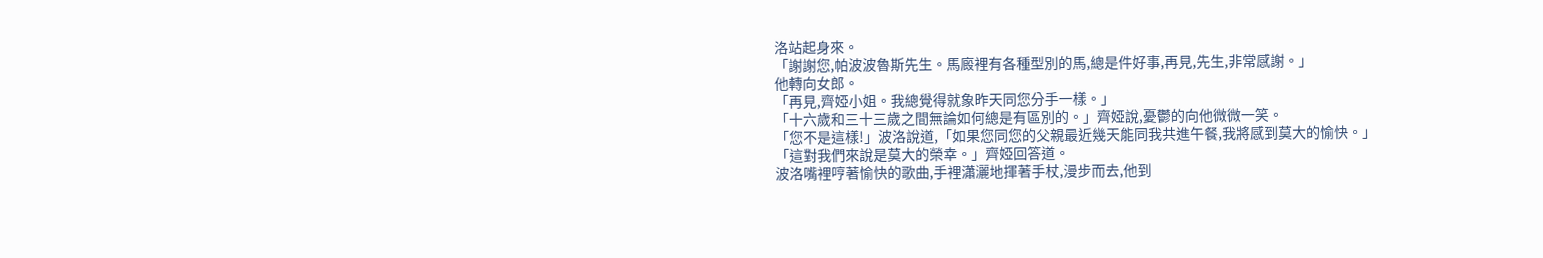洛站起身來。
「謝謝您,帕波波魯斯先生。馬廄裡有各種型別的馬,總是件好事,再見,先生,非常感謝。」
他轉向女郎。
「再見,齊婭小姐。我總覺得就象昨天同您分手一樣。」
「十六歲和三十三歲之間無論如何總是有區別的。」齊婭說,憂鬱的向他微微一笑。
「您不是這樣!」波洛說道,「如果您同您的父親最近幾天能同我共進午餐,我將感到莫大的愉快。」
「這對我們來說是莫大的榮幸。」齊婭回答道。
波洛嘴裡哼著愉快的歌曲,手裡瀟灑地揮著手杖,漫步而去,他到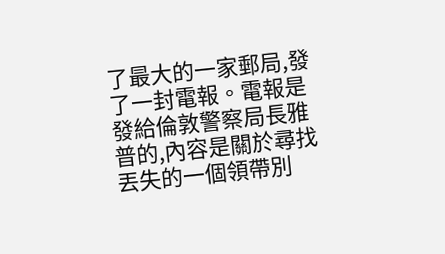了最大的一家郵局,發了一封電報。電報是發給倫敦警察局長雅普的,內容是關於尋找丟失的一個領帶別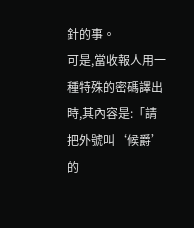針的事。
可是,當收報人用一種特殊的密碼譯出時,其內容是:「請把外號叫‘候爵’的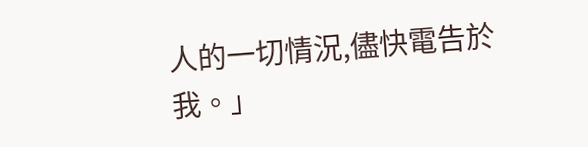人的一切情況,儘快電告於我。」